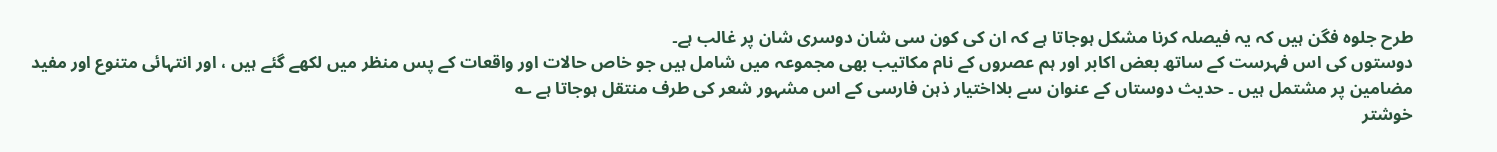طرح جلوہ فگن ہیں کہ یہ فیصلہ کرنا مشکل ہوجاتا ہے کہ ان کی کون سی شان دوسری شان پر غالب ہے۔
دوستوں کی اس فہرست کے ساتھ بعض اکابر اور ہم عصروں کے نام مکاتیب بھی مجموعہ میں شامل ہیں جو خاص حالات اور واقعات کے پس منظر میں لکھے گئے ہیں ، اور انتہائی متنوع اور مفید مضامین پر مشتمل ہیں ۔ حدیث دوستاں کے عنوان سے بلااختیار ذہن فارسی کے اس مشہور شعر کی طرف منتقل ہوجاتا ہے ؎
خوشتر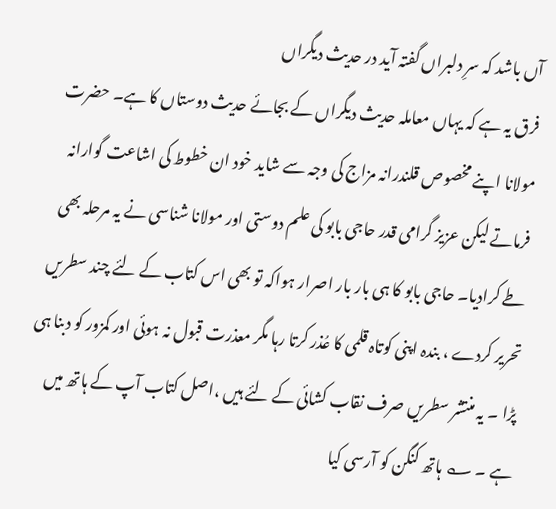آں باشد کہ سرِ دلبراں گفتہ آید در حدیث دیگراں
فرق یہ ہے کہ یہاں معاملہ حدیث دیگراں کے بجائے حدیث دوستاں کا ہے۔ حضرت مولانا اپنے مخصوص قلندرانہ مزاج کی وجہ سے شاید خود ان خطوط کی اشاعت گوارانہ فرماتے لیکن عزیز گرامی قدر حاجی بابو کی علم دوستی اور مولانا شناسی نے یہ مرحلہ بھی طے کرادیا۔ حاجی بابو کا ہی بار بار اصرار ہواکہ تو بھی اس کتاب کے لئے چند سطریں تحریر کردے ، بندہ اپنی کوتاہ قلمی کا عُذر کرتا رہا مگر معذرت قبول نہ ہوئی اور کمزور کو دبنا ہی پڑا ۔ یہ منتشر سطریں صرف نقاب کشائی کے لئے ہیں ،اصل کتاب آپ کے ہاتھ میں ہے ۔ ؎ ہاتھ کنگن کو آرسی کیا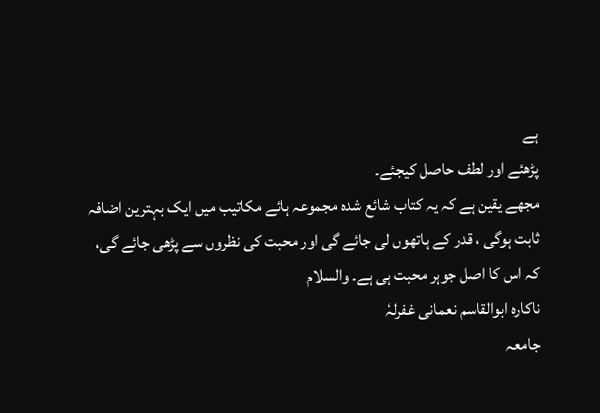ہے
پڑھئے اور لطف حاصل کیجئے۔
مجھے یقین ہے کہ یہ کتاب شائع شدہ مجموعہ ہائے مکاتیب میں ایک بہترین اضافہ ثابت ہوگی ، قدر کے ہاتھوں لی جائے گی اور محبت کی نظروں سے پڑھی جائے گی، کہ اس کا اصل جوہر محبت ہی ہے۔ والسلام
ناکارہ ابوالقاسم نعمانی غفرلہٗ
جامعہ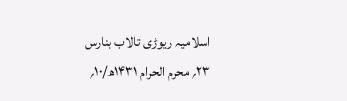اسلامیہ ریوڑی تالاب بنارس
۲۳؍ محرم الحرام ۱۴۳۱ھ/۱۰؍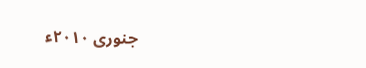جنوری ۲۰۱۰ء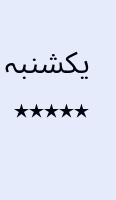یکشنبہ
٭٭٭٭٭